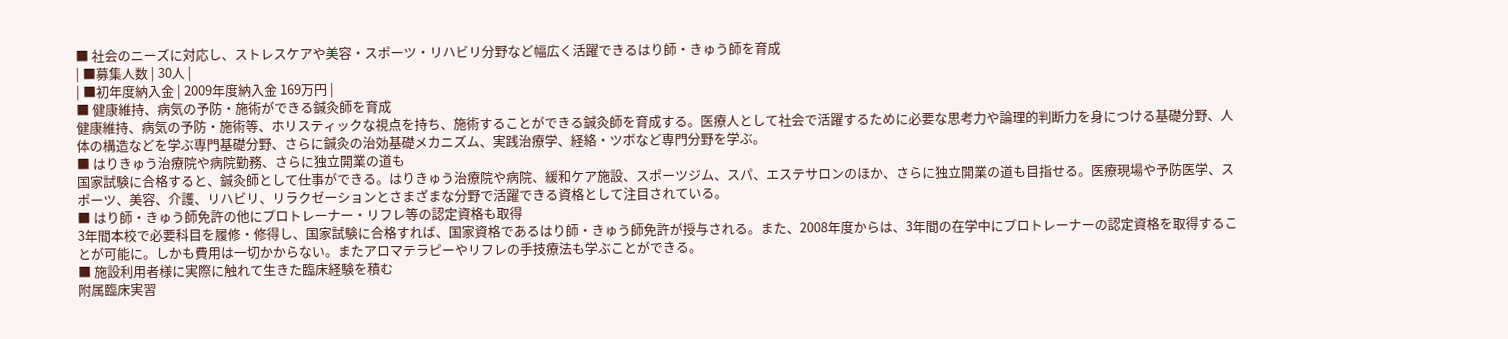■ 社会のニーズに対応し、ストレスケアや美容・スポーツ・リハビリ分野など幅広く活躍できるはり師・きゅう師を育成
| ■募集人数 | 30人 |
| ■初年度納入金 | 2009年度納入金 169万円 |
■ 健康維持、病気の予防・施術ができる鍼灸師を育成
健康維持、病気の予防・施術等、ホリスティックな視点を持ち、施術することができる鍼灸師を育成する。医療人として社会で活躍するために必要な思考力や論理的判断力を身につける基礎分野、人体の構造などを学ぶ専門基礎分野、さらに鍼灸の治効基礎メカニズム、実践治療学、経絡・ツボなど専門分野を学ぶ。
■ はりきゅう治療院や病院勤務、さらに独立開業の道も
国家試験に合格すると、鍼灸師として仕事ができる。はりきゅう治療院や病院、緩和ケア施設、スポーツジム、スパ、エステサロンのほか、さらに独立開業の道も目指せる。医療現場や予防医学、スポーツ、美容、介護、リハビリ、リラクゼーションとさまざまな分野で活躍できる資格として注目されている。
■ はり師・きゅう師免許の他にプロトレーナー・リフレ等の認定資格も取得
3年間本校で必要科目を履修・修得し、国家試験に合格すれば、国家資格であるはり師・きゅう師免許が授与される。また、2008年度からは、3年間の在学中にプロトレーナーの認定資格を取得することが可能に。しかも費用は一切かからない。またアロマテラピーやリフレの手技療法も学ぶことができる。
■ 施設利用者様に実際に触れて生きた臨床経験を積む
附属臨床実習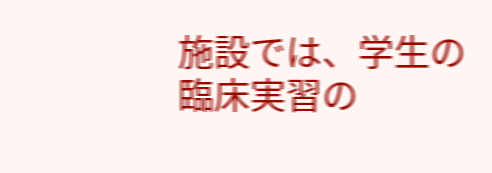施設では、学生の臨床実習の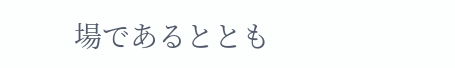場であるととも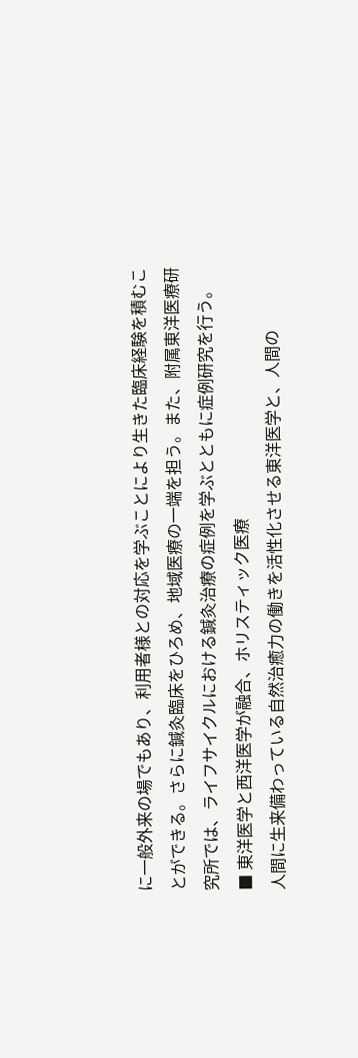に一般外来の場でもあり、利用者様との対応を学ぶことにより生きた臨床経験を積むことができる。さらに鍼灸臨床をひろめ、地域医療の一端を担う。また、附属東洋医療研究所では、ライフサイクルにおける鍼灸治療の症例を学ぶとともに症例研究を行う。
■ 東洋医学と西洋医学が融合、ホリスティック医療
人間に生来備わっている自然治癒力の働きを活性化させる東洋医学と、人間の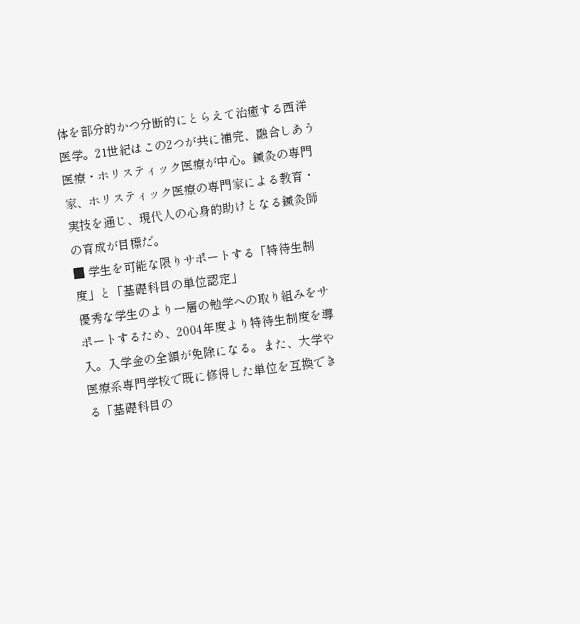体を部分的かつ分断的にとらえて治癒する西洋医学。21世紀はこの2つが共に補完、融合しあう医療・ホリスティック医療が中心。鍼灸の専門家、ホリスティック医療の専門家による教育・実技を通じ、現代人の心身的助けとなる鍼灸師の育成が目標だ。
■ 学生を可能な限りサポートする「特待生制度」と「基礎科目の単位認定」
優秀な学生のより一層の勉学への取り組みをサポートするため、2004年度より特待生制度を導入。入学金の全額が免除になる。また、大学や医療系専門学校で既に修得した単位を互換できる「基礎科目の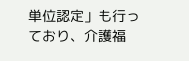単位認定」も行っており、介護福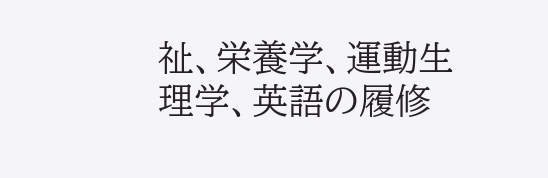祉、栄養学、運動生理学、英語の履修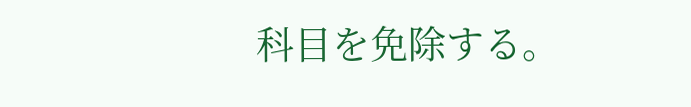科目を免除する。